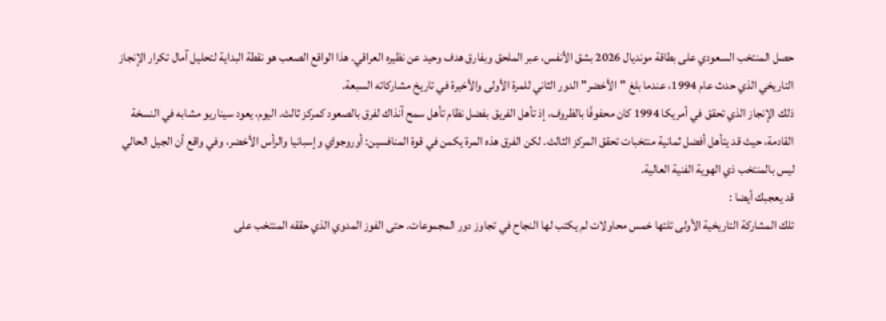حصل المنتخب السعودي على بطاقة مونديال 2026 بشق الأنفس، عبر الملحق وبفارق هدف وحيد عن نظيره العراقي. هذا الواقع الصعب هو نقطة البداية لتحليل آمال تكرار الإنجاز التاريخي الذي حدث عام 1994، عندما بلغ "الأخضر" الدور الثاني للمرة الأولى والأخيرة في تاريخ مشاركاته السبعة.
ذلك الإنجاز الذي تحقق في أمريكا 1994 كان محفوفًا بالظروف، إذ تأهل الفريق بفضل نظام تأهل سمح آنذاك لفرق بالصعود كمركز ثالث. اليوم، يعود سيناريو مشابه في النسخة القادمة، حيث قد يتأهل أفضل ثمانية منتخبات تحقق المركز الثالث. لكن الفرق هذه المرة يكمن في قوة المنافسين: أوروجواي وإسبانيا والرأس الأخضر، وفي واقع أن الجيل الحالي ليس بالمنتخب ذي الهوية الفنية العالية.
قد يعجبك أيضا :
تلك المشاركة التاريخية الأولى تلتها خمس محاولات لم يكتب لها النجاح في تجاوز دور المجموعات. حتى الفوز المدوي الذي حققه المنتخب على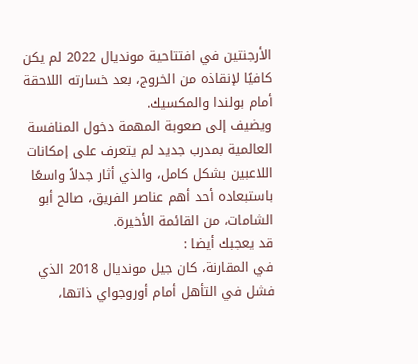الأرجنتين في افتتاحية مونديال 2022 لم يكن كافيًا لإنقاذه من الخروج، بعد خسارته اللاحقة أمام بولندا والمكسيك.
ويضيف إلى صعوبة المهمة دخول المنافسة العالمية بمدرب جديد لم يتعرف على إمكانات اللاعبين بشكل كامل، والذي أثار جدلاً واسعًا باستبعاده أحد أهم عناصر الفريق، صالح أبو الشامات، من القائمة الأخيرة.
قد يعجبك أيضا :
في المقارنة، كان جيل مونديال 2018 الذي فشل في التأهل أمام أوروجواي ذاتها،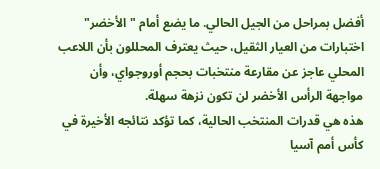أفضل بمراحل من الجيل الحالي. ما يضع أمام "الأخضر" اختبارات من العيار الثقيل، حيث يعترف المحللون بأن اللاعب المحلي عاجز عن مقارعة منتخبات بحجم أوروجواي، وأن مواجهة الرأس الأخضر لن تكون نزهة سهلة.
هذه هي قدرات المنتخب الحالية، كما تؤكد نتائجه الأخيرة في كأس أمم آسيا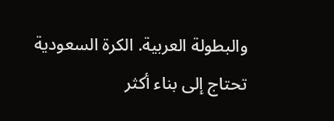والبطولة العربية. الكرة السعودية تحتاج إلى بناء أكثر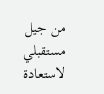من جيل مستقبلي لاستعادة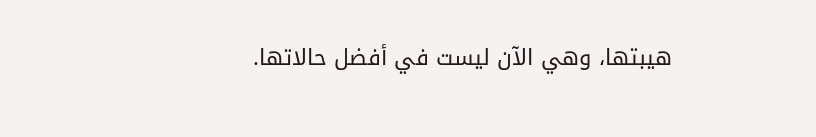هيبتها، وهي الآن ليست في أفضل حالاتها.